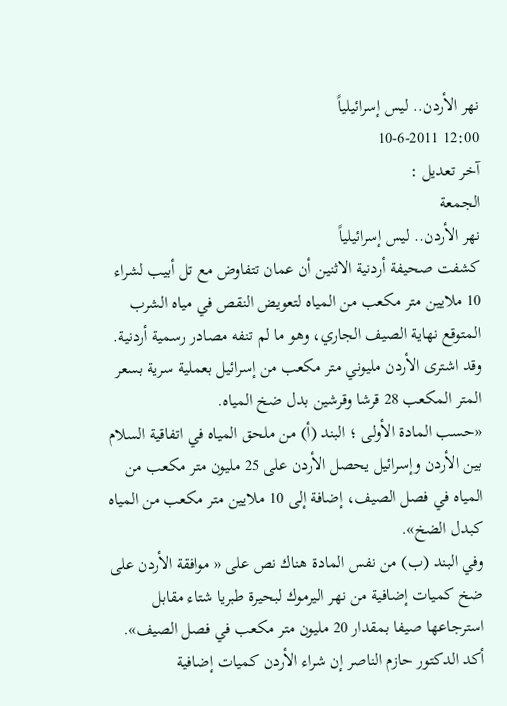نهر الأردن.. ليس إسرائيلياً
12:00 10-6-2011
آخر تعديل :
الجمعة
نهر الأردن.. ليس إسرائيلياً
كشفت صحيفة أردنية الاثنين أن عمان تتفاوض مع تل أبيب لشراء 10 ملايين متر مكعب من المياه لتعويض النقص في مياه الشرب المتوقع نهاية الصيف الجاري، وهو ما لم تنفه مصادر رسمية أردنية. وقد اشترى الأردن مليوني متر مكعب من إسرائيل بعملية سرية بسعر المتر المكعب 28 قرشا وقرشين بدل ضخ المياه.
«حسب المادة الأولى ؛ البند (أ) من ملحق المياه في اتفاقية السلام بين الأردن وإسرائيل يحصل الأردن على 25 مليون متر مكعب من المياه في فصل الصيف، إضافة إلى 10 ملايين متر مكعب من المياه كبدل الضخ».
وفي البند (ب) من نفس المادة هناك نص على « موافقة الأردن على ضخ كميات إضافية من نهر اليرموك لبحيرة طبريا شتاء مقابل استرجاعها صيفا بمقدار 20 مليون متر مكعب في فصل الصيف».
أكد الدكتور حازم الناصر إن شراء الأردن كميات إضافية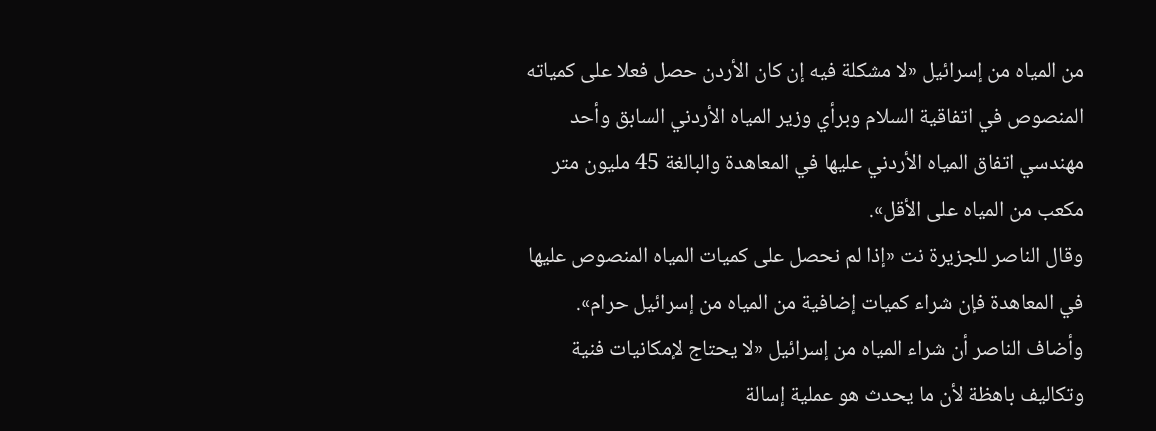من المياه من إسرائيل «لا مشكلة فيه إن كان الأردن حصل فعلا على كمياته المنصوص في اتفاقية السلام وبرأي وزير المياه الأردني السابق وأحد مهندسي اتفاق المياه الأردني عليها في المعاهدة والبالغة 45 مليون متر مكعب من المياه على الأقل».
وقال الناصر للجزيرة نت «إذا لم نحصل على كميات المياه المنصوص عليها في المعاهدة فإن شراء كميات إضافية من المياه من إسرائيل حرام».
وأضاف الناصر أن شراء المياه من إسرائيل «لا يحتاج لإمكانيات فنية وتكاليف باهظة لأن ما يحدث هو عملية إسالة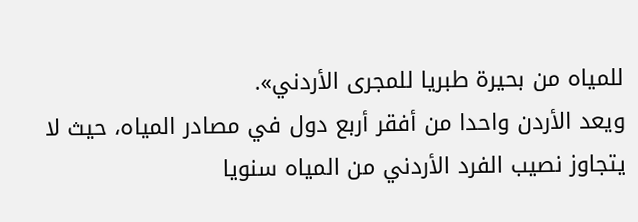للمياه من بحيرة طبريا للمجرى الأردني».
ويعد الأردن واحدا من أفقر أربع دول في مصادر المياه، حيث لا يتجاوز نصيب الفرد الأردني من المياه سنويا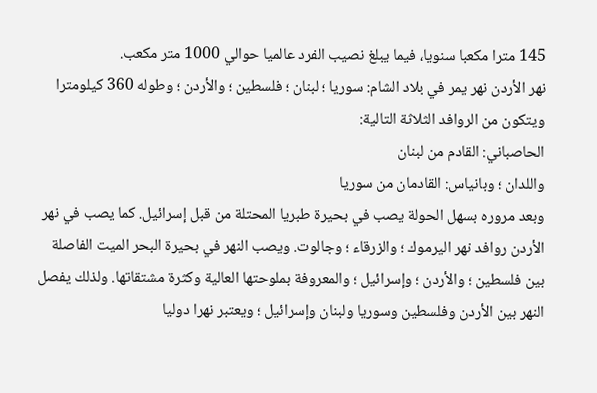145 مترا مكعبا سنويا، فيما يبلغ نصيب الفرد عالميا حوالي 1000 متر مكعب.
نهر الأردن نهر يمر في بلاد الشام: سوريا ؛ لبنان ؛ فلسطين ؛ والأردن ؛ وطوله 360 كيلومترا ويتكون من الروافد الثلاثة التالية:
الحاصباني: القادم من لبنان
واللدان ؛ وبانياس: القادمان من سوريا
وبعد مروره بسهل الحولة يصب في بحيرة طبريا المحتلة من قبل إسرائيل. كما يصب في نهر الأردن روافد نهر اليرموك ؛ والزرقاء ؛ وجالوت. ويصب النهر في بحيرة البحر الميت الفاصلة بين فلسطين ؛ والأردن ؛ وإسرائيل ؛ والمعروفة بملوحتها العالية وكثرة مشتقاتها. ولذلك يفصل النهر بين الأردن وفلسطين وسوريا ولبنان وإسرائيل ؛ ويعتبر نهرا دوليا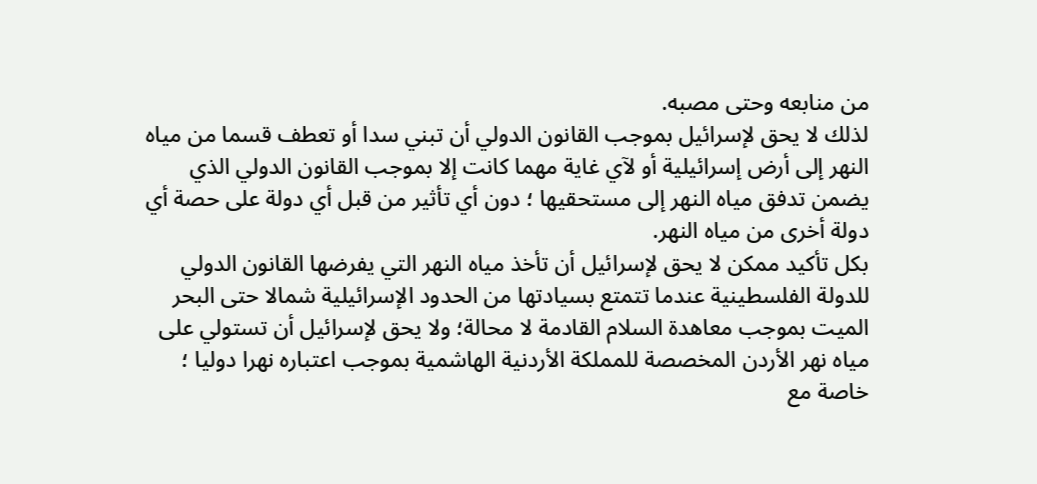من منابعه وحتى مصبه.
لذلك لا يحق لإسرائيل بموجب القانون الدولي أن تبني سدا أو تعطف قسما من مياه النهر إلى أرض إسرائيلية أو لآي غاية مهما كانت إلا بموجب القانون الدولي الذي يضمن تدفق مياه النهر إلى مستحقيها ؛ دون أي تأثير من قبل أي دولة على حصة أي دولة أخرى من مياه النهر.
بكل تأكيد ممكن لا يحق لإسرائيل أن تأخذ مياه النهر التي يفرضها القانون الدولي للدولة الفلسطينية عندما تتمتع بسيادتها من الحدود الإسرائيلية شمالا حتى البحر الميت بموجب معاهدة السلام القادمة لا محالة؛ ولا يحق لإسرائيل أن تستولي على مياه نهر الأردن المخصصة للمملكة الأردنية الهاشمية بموجب اعتباره نهرا دوليا ؛ خاصة مع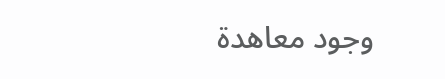وجود معاهدة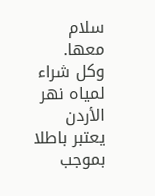سلام معها. وكل شراء لمياه نهر الأردن يعتبر باطلا بموجب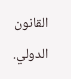القانون الدولي.